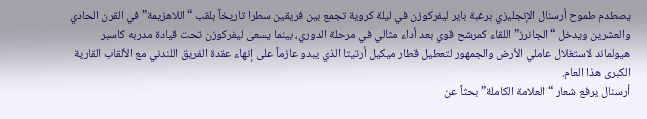يصطدم طموح أرسنال الإنجليزي برغبة باير ليفركوزن في ليلة كروية تجمع بين فريقين سطرا تاريخاً بلقب “اللاهزيمة” في القرن الحادي والعشرين ويدخل “الجانرز” اللقاء كمرشح قوي بعد أداء مثالي في مرحلة الدوري، بينما يسعى ليفركوزن تحت قيادة مدربه كاسبر هيولماند لاستغلال عاملي الأرض والجمهور لتعطيل قطار ميكيل أرتيتا الذي يبدو عازماً على إنهاء عقدة الفريق اللندني مع الألقاب القارية الكبرى هذا العام.
أرسنال يرفع شعار “العلامة الكاملة” بحثاً عن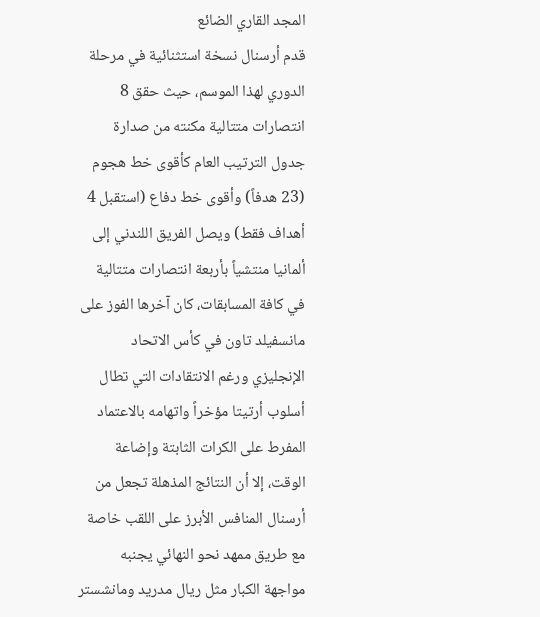المجد القاري الضائع
قدم أرسنال نسخة استثنائية في مرحلة الدوري لهذا الموسم، حيث حقق 8 انتصارات متتالية مكنته من صدارة جدول الترتيب العام كأقوى خط هجوم (23 هدفاً) وأقوى خط دفاع (استقبل 4 أهداف فقط) ويصل الفريق اللندني إلى ألمانيا منتشياً بأربعة انتصارات متتالية في كافة المسابقات، كان آخرها الفوز على مانسفيلد تاون في كأس الاتحاد الإنجليزي ورغم الانتقادات التي تطال أسلوب أرتيتا مؤخراً واتهامه بالاعتماد المفرط على الكرات الثابتة وإضاعة الوقت، إلا أن النتائج المذهلة تجعل من أرسنال المنافس الأبرز على اللقب خاصة مع طريق ممهد نحو النهائي يجنبه مواجهة الكبار مثل ريال مدريد ومانشستر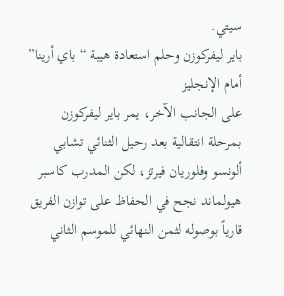سيتي.
باير ليفركوزن وحلم استعادة هيبة “باي أرينا” أمام الإنجليز
على الجانب الآخر، يمر باير ليفركوزن بمرحلة انتقالية بعد رحيل الثنائي تشابي ألونسو وفلوريان فيرتز، لكن المدرب كاسبر هيولماند نجح في الحفاظ على توازن الفريق قارياً بوصوله لثمن النهائي للموسم الثاني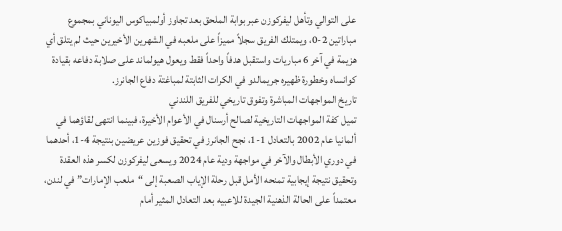على التوالي وتأهل ليفركوزن عبر بوابة الملحق بعد تجاوز أولمبياكوس اليوناني بمجموع مباراتين 2-0، ويمتلك الفريق سجلاً مميزاً على ملعبه في الشهرين الأخيرين حيث لم يتلق أي هزيمة في آخر 6 مباريات واستقبل هدفاً واحداً فقط ويعول هيولماند على صلابة دفاعه بقيادة كوانساه وخطورة ظهيره جريمالدو في الكرات الثابتة لمباغتة دفاع الجانرز.
تاريخ المواجهات المباشرة وتفوق تاريخي للفريق اللندني
تميل كفة المواجهات التاريخية لصالح أرسنال في الأعوام الأخيرة، فبينما انتهى لقاؤهما في ألمانيا عام 2002 بالتعادل 1-1، نجح الجانرز في تحقيق فوزين عريضين بنتيجة 4-1، أحدهما في دوري الأبطال والآخر في مواجهة ودية عام 2024 ويسعى ليفركوزن لكسر هذه العقدة وتحقيق نتيجة إيجابية تمنحه الأمل قبل رحلة الإياب الصعبة إلى “ملعب الإمارات” في لندن، معتمداً على الحالة الذهنية الجيدة للاعبيه بعد التعادل المثير أمام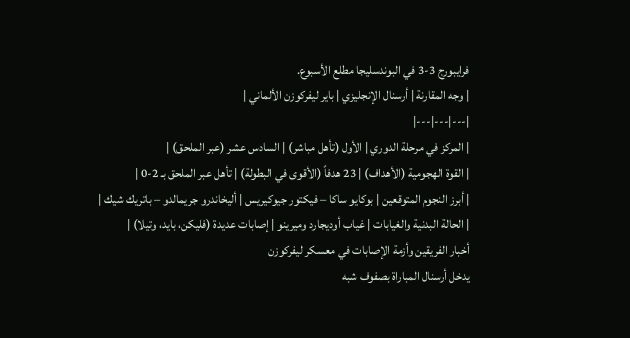فرايبورج 3-3 في البوندسليجا مطلع الأسبوع.
| وجه المقارنة | أرسنال الإنجليزي | باير ليفركوزن الألماني |
|---|---|---|
| المركز في مرحلة الدوري | الأول (تأهل مباشر) | السادس عشر (عبر الملحق) |
| القوة الهجومية (الأهداف) | 23 هدفاً (الأقوى في البطولة) | تأهل عبر الملحق بـ 2-0 |
| أبرز النجوم المتوقعين | بوكايو ساكا – فيكتور جيوكيريس | أليخاندرو جريمالدو – باتريك شيك |
| الحالة البدنية والغيابات | غياب أوديجارد وميرينو | إصابات عديدة (فليكن، بايد، وتيلا) |
أخبار الفريقين وأزمة الإصابات في معسكر ليفركوزن
يدخل أرسنال المباراة بصفوف شبه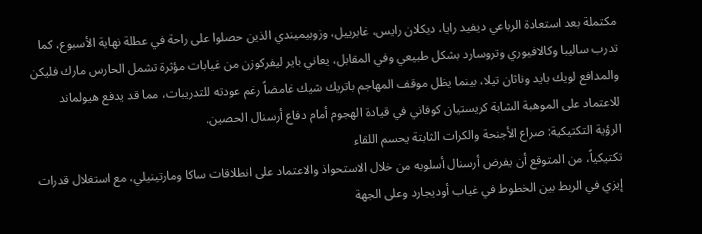مكتملة بعد استعادة الرباعي ديفيد رايا، ديكلان رايس، غابرييل، وزوبيميندي الذين حصلوا على راحة في عطلة نهاية الأسبوع، كما تدرب ساليبا وكالافيوري وتروسارد بشكل طبيعي وفي المقابل، يعاني باير ليفركوزن من غيابات مؤثرة تشمل الحارس مارك فليكن والمدافع لويك بايد وناثان تيلا، بينما يظل موقف المهاجم باتريك شيك غامضاً رغم عودته للتدريبات، مما قد يدفع هيولماند للاعتماد على الموهبة الشابة كريستيان كوفاني في قيادة الهجوم أمام دفاع أرسنال الحصين.
الرؤية التكتيكية: صراع الأجنحة والكرات الثابتة يحسم اللقاء
تكتيكياً، من المتوقع أن يفرض أرسنال أسلوبه من خلال الاستحواذ والاعتماد على انطلاقات ساكا ومارتينيلي، مع استغلال قدرات إيزي في الربط بين الخطوط في غياب أوديجارد وعلى الجهة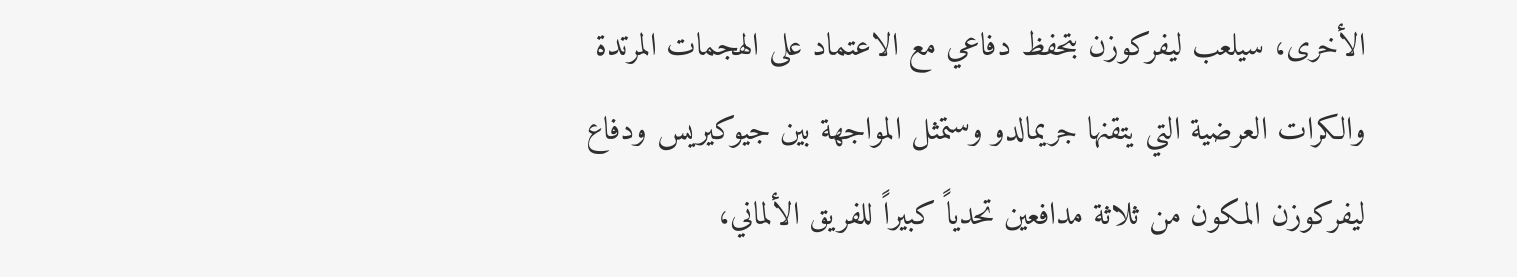الأخرى، سيلعب ليفركوزن بتحفظ دفاعي مع الاعتماد على الهجمات المرتدة والكرات العرضية التي يتقنها جريمالدو وستمثل المواجهة بين جيوكيريس ودفاع ليفركوزن المكون من ثلاثة مدافعين تحدياً كبيراً للفريق الألماني،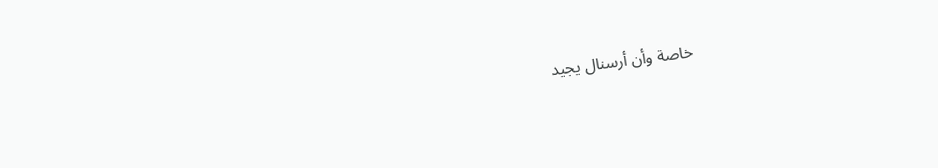خاصة وأن أرسنال يجيد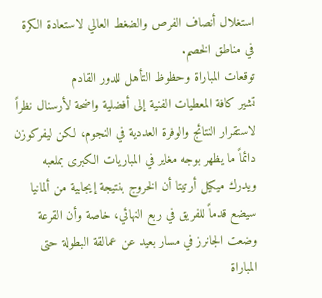استغلال أنصاف الفرص والضغط العالي لاستعادة الكرة في مناطق الخصم.
توقعات المباراة وحظوظ التأهل للدور القادم
تشير كافة المعطيات الفنية إلى أفضلية واضحة لأرسنال نظراً لاستقرار النتائج والوفرة العددية في النجوم، لكن ليفركوزن دائماً ما يظهر بوجه مغاير في المباريات الكبرى بملعبه ويدرك ميكيل أرتيتا أن الخروج بنتيجة إيجابية من ألمانيا سيضع قدماً للفريق في ربع النهائي، خاصة وأن القرعة وضعت الجانرز في مسار بعيد عن عمالقة البطولة حتى المباراة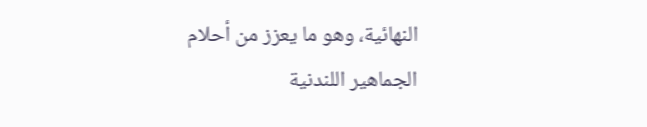النهائية، وهو ما يعزز من أحلام الجماهير اللندنية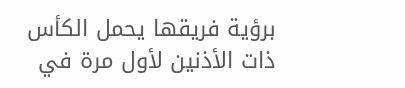برؤية فريقها يحمل الكأس ذات الأذنين لأول مرة في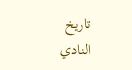تاريخ النادي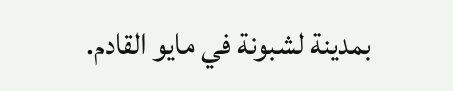بمدينة لشبونة في مايو القادم.